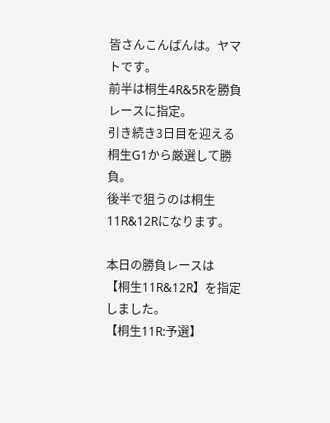皆さんこんばんは。ヤマトです。
前半は桐生4R&5Rを勝負レースに指定。
引き続き3日目を迎える桐生G1から厳選して勝負。
後半で狙うのは桐生11R&12Rになります。

本日の勝負レースは
【桐生11R&12R】を指定しました。
【桐生11R:予選】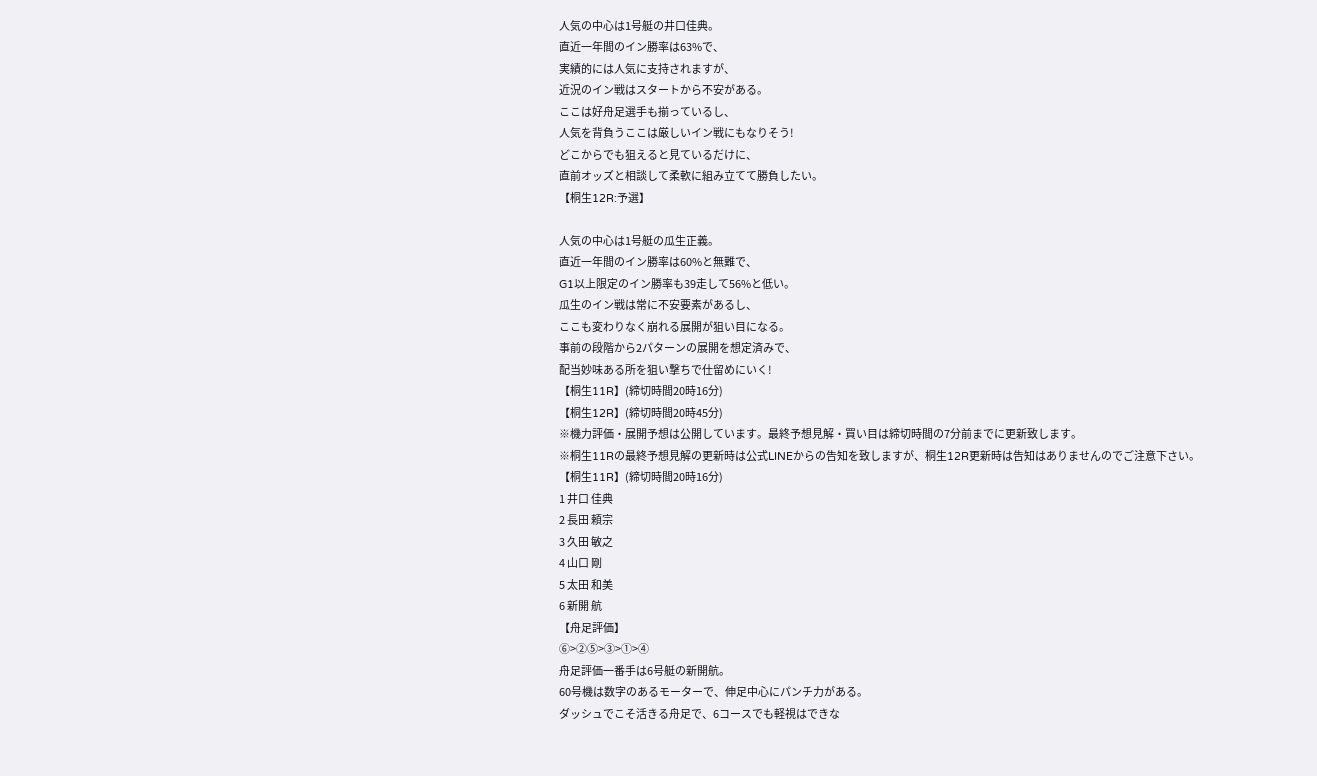人気の中心は1号艇の井口佳典。
直近一年間のイン勝率は63%で、
実績的には人気に支持されますが、
近況のイン戦はスタートから不安がある。
ここは好舟足選手も揃っているし、
人気を背負うここは厳しいイン戦にもなりそう!
どこからでも狙えると見ているだけに、
直前オッズと相談して柔軟に組み立てて勝負したい。
【桐生12R:予選】

人気の中心は1号艇の瓜生正義。
直近一年間のイン勝率は60%と無難で、
G1以上限定のイン勝率も39走して56%と低い。
瓜生のイン戦は常に不安要素があるし、
ここも変わりなく崩れる展開が狙い目になる。
事前の段階から2パターンの展開を想定済みで、
配当妙味ある所を狙い撃ちで仕留めにいく!
【桐生11R】(締切時間20時16分)
【桐生12R】(締切時間20時45分)
※機力評価・展開予想は公開しています。最終予想見解・買い目は締切時間の7分前までに更新致します。
※桐生11Rの最終予想見解の更新時は公式LINEからの告知を致しますが、桐生12R更新時は告知はありませんのでご注意下さい。
【桐生11R】(締切時間20時16分)
1 井口 佳典
2 長田 頼宗
3 久田 敏之
4 山口 剛
5 太田 和美
6 新開 航
【舟足評価】
⑥>②⑤>③>①>④
舟足評価一番手は6号艇の新開航。
60号機は数字のあるモーターで、伸足中心にパンチ力がある。
ダッシュでこそ活きる舟足で、6コースでも軽視はできな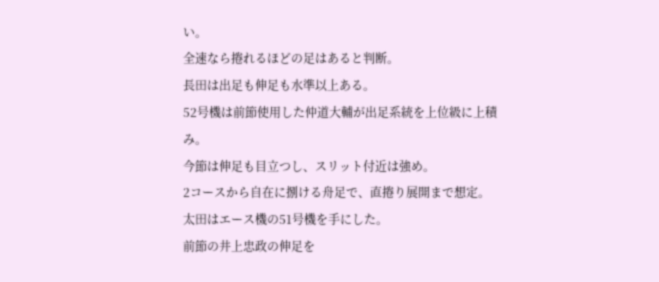い。
全速なら捲れるほどの足はあると判断。
長田は出足も伸足も水準以上ある。
52号機は前節使用した仲道大輔が出足系統を上位級に上積み。
今節は伸足も目立つし、スリット付近は強め。
2コースから自在に捌ける舟足で、直捲り展開まで想定。
太田はエース機の51号機を手にした。
前節の井上忠政の伸足を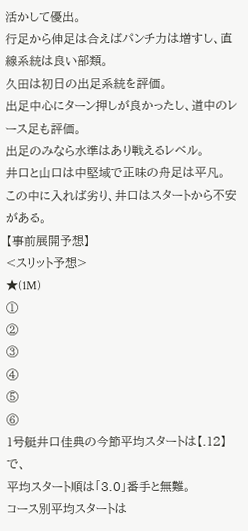活かして優出。
行足から伸足は合えばパンチ力は増すし、直線系統は良い部類。
久田は初日の出足系統を評価。
出足中心にターン押しが良かったし、道中のレース足も評価。
出足のみなら水準はあり戦えるレベル。
井口と山口は中堅域で正味の舟足は平凡。
この中に入れば劣り、井口はスタートから不安がある。
【事前展開予想】
<スリット予想>
★(1M)
①
②
③
④
⑤
⑥
1号艇井口佳典の今節平均スタートは【.12】で、
平均スタート順は「3.0」番手と無難。
コース別平均スタートは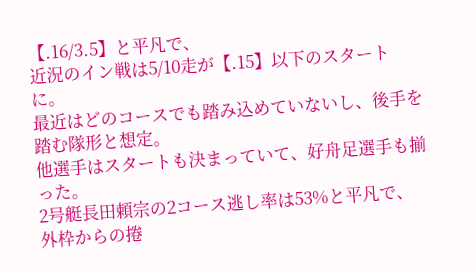【.16/3.5】と平凡で、
近況のイン戦は5/10走が【.15】以下のスタートに。
最近はどのコースでも踏み込めていないし、後手を踏む隊形と想定。
他選手はスタートも決まっていて、好舟足選手も揃った。
2号艇長田頼宗の2コース逃し率は53%と平凡で、
外枠からの捲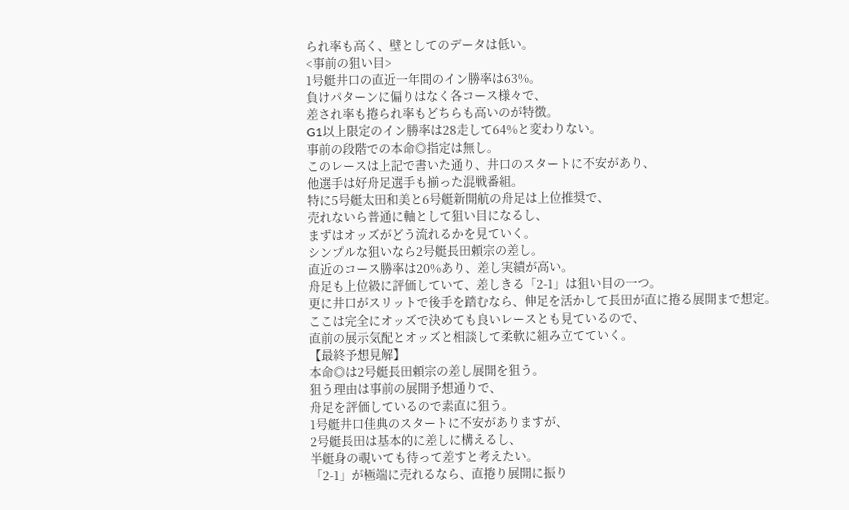られ率も高く、壁としてのデータは低い。
<事前の狙い目>
1号艇井口の直近一年間のイン勝率は63%。
負けパターンに偏りはなく各コース様々で、
差され率も捲られ率もどちらも高いのが特徴。
G1以上限定のイン勝率は28走して64%と変わりない。
事前の段階での本命◎指定は無し。
このレースは上記で書いた通り、井口のスタートに不安があり、
他選手は好舟足選手も揃った混戦番組。
特に5号艇太田和美と6号艇新開航の舟足は上位推奨で、
売れないら普通に軸として狙い目になるし、
まずはオッズがどう流れるかを見ていく。
シンプルな狙いなら2号艇長田頼宗の差し。
直近のコース勝率は20%あり、差し実績が高い。
舟足も上位級に評価していて、差しきる「2-1」は狙い目の一つ。
更に井口がスリットで後手を踏むなら、伸足を活かして長田が直に捲る展開まで想定。
ここは完全にオッズで決めても良いレースとも見ているので、
直前の展示気配とオッズと相談して柔軟に組み立てていく。
【最終予想見解】
本命◎は2号艇長田頼宗の差し展開を狙う。
狙う理由は事前の展開予想通りで、
舟足を評価しているので素直に狙う。
1号艇井口佳典のスタートに不安がありますが、
2号艇長田は基本的に差しに構えるし、
半艇身の覗いても待って差すと考えたい。
「2-1」が極端に売れるなら、直捲り展開に振り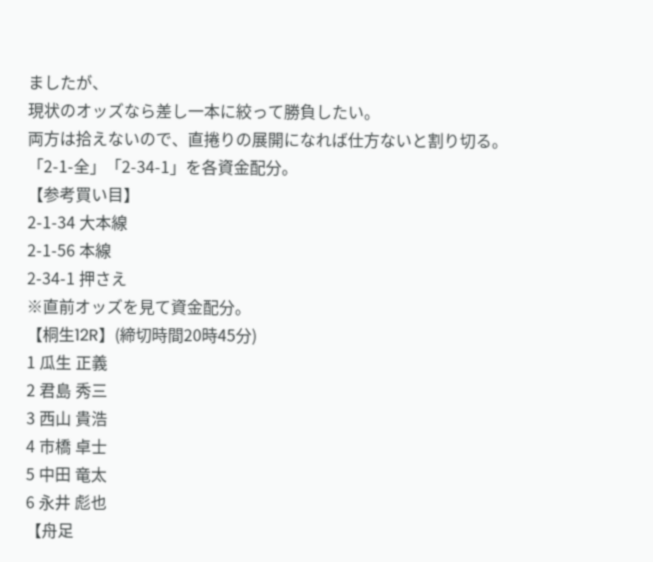ましたが、
現状のオッズなら差し一本に絞って勝負したい。
両方は拾えないので、直捲りの展開になれば仕方ないと割り切る。
「2-1-全」「2-34-1」を各資金配分。
【参考買い目】
2-1-34 大本線
2-1-56 本線
2-34-1 押さえ
※直前オッズを見て資金配分。
【桐生12R】(締切時間20時45分)
1 瓜生 正義
2 君島 秀三
3 西山 貴浩
4 市橋 卓士
5 中田 竜太
6 永井 彪也
【舟足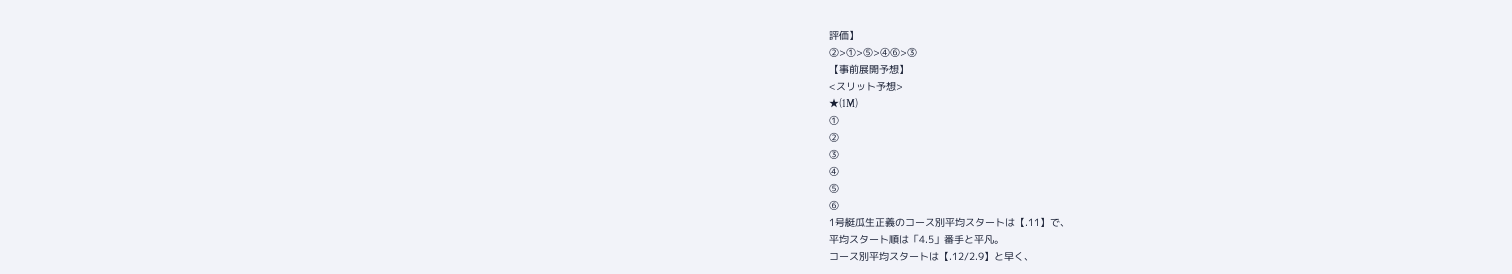評価】
②>①>⑤>④⑥>③
【事前展開予想】
<スリット予想>
★(1M)
①
②
③
④
⑤
⑥
1号艇瓜生正義のコース別平均スタートは【.11】で、
平均スタート順は「4.5」番手と平凡。
コース別平均スタートは【.12/2.9】と早く、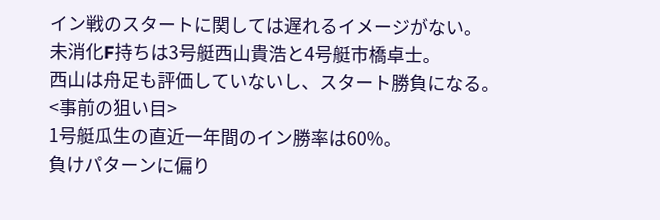イン戦のスタートに関しては遅れるイメージがない。
未消化F持ちは3号艇西山貴浩と4号艇市橋卓士。
西山は舟足も評価していないし、スタート勝負になる。
<事前の狙い目>
1号艇瓜生の直近一年間のイン勝率は60%。
負けパターンに偏り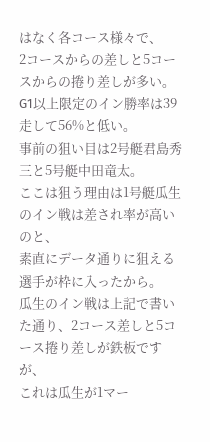はなく各コース様々で、
2コースからの差しと5コースからの捲り差しが多い。
G1以上限定のイン勝率は39走して56%と低い。
事前の狙い目は2号艇君島秀三と5号艇中田竜太。
ここは狙う理由は1号艇瓜生のイン戦は差され率が高いのと、
素直にデータ通りに狙える選手が枠に入ったから。
瓜生のイン戦は上記で書いた通り、2コース差しと5コース捲り差しが鉄板ですが、
これは瓜生が1マー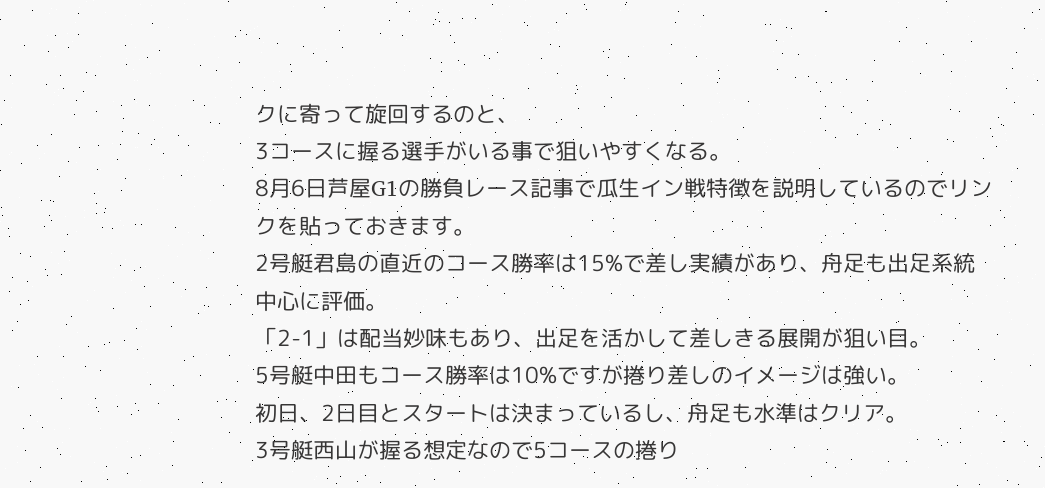クに寄って旋回するのと、
3コースに握る選手がいる事で狙いやすくなる。
8月6日芦屋G1の勝負レース記事で瓜生イン戦特徴を説明しているのでリンクを貼っておきます。
2号艇君島の直近のコース勝率は15%で差し実績があり、舟足も出足系統中心に評価。
「2-1」は配当妙味もあり、出足を活かして差しきる展開が狙い目。
5号艇中田もコース勝率は10%ですが捲り差しのイメージは強い。
初日、2日目とスタートは決まっているし、舟足も水準はクリア。
3号艇西山が握る想定なので5コースの捲り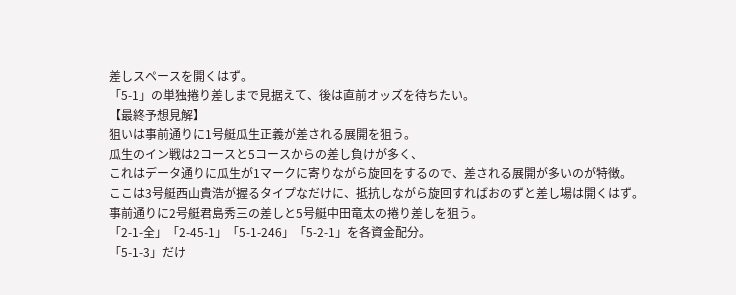差しスペースを開くはず。
「5-1」の単独捲り差しまで見据えて、後は直前オッズを待ちたい。
【最終予想見解】
狙いは事前通りに1号艇瓜生正義が差される展開を狙う。
瓜生のイン戦は2コースと5コースからの差し負けが多く、
これはデータ通りに瓜生が1マークに寄りながら旋回をするので、差される展開が多いのが特徴。
ここは3号艇西山貴浩が握るタイプなだけに、抵抗しながら旋回すればおのずと差し場は開くはず。
事前通りに2号艇君島秀三の差しと5号艇中田竜太の捲り差しを狙う。
「2-1-全」「2-45-1」「5-1-246」「5-2-1」を各資金配分。
「5-1-3」だけ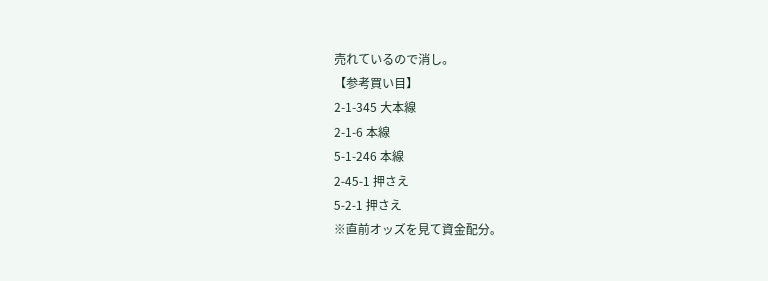売れているので消し。
【参考買い目】
2-1-345 大本線
2-1-6 本線
5-1-246 本線
2-45-1 押さえ
5-2-1 押さえ
※直前オッズを見て資金配分。